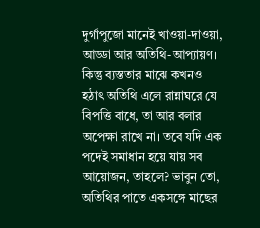দুর্গাপুজো মানেই খাওয়া-দাওয়া, আড্ডা আর অতিথি-আপ্যায়ণ। কিন্তু ব্যস্ততার মাঝে কখনও হঠাৎ অতিথি এলে রান্নাঘরে যে বিপত্তি বাধে, তা আর বলার অপেক্ষা রাখে না। তবে যদি এক পদেই সমাধান হয়ে যায় সব আয়োজন, তাহলে? ভাবুন তো, অতিথির পাতে একসঙ্গে মাছের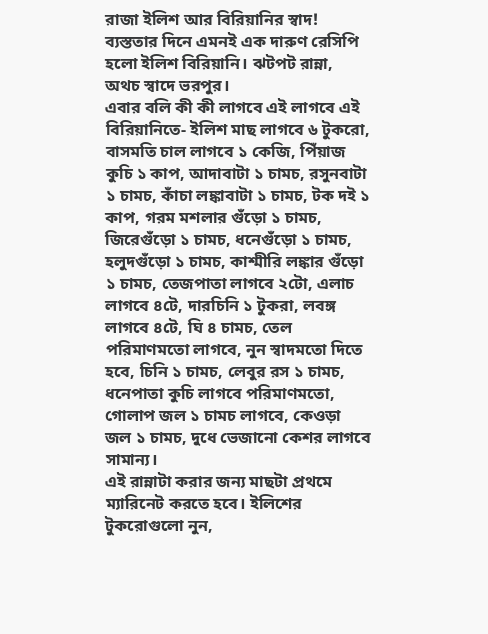রাজা ইলিশ আর বিরিয়ানির স্বাদ! ব্যস্ততার দিনে এমনই এক দারুণ রেসিপি হলো ইলিশ বিরিয়ানি। ঝটপট রান্না, অথচ স্বাদে ভরপুর।
এবার বলি কী কী লাগবে এই লাগবে এই বিরিয়ানিতে- ইলিশ মাছ লাগবে ৬ টুকরো, বাসমতি চাল লাগবে ১ কেজি, পিঁয়াজ কুচি ১ কাপ, আদাবাটা ১ চামচ, রসুনবাটা ১ চামচ, কাঁচা লঙ্কাবাটা ১ চামচ, টক দই ১ কাপ, গরম মশলার গুঁড়ো ১ চামচ, জিরেগুঁড়ো ১ চামচ, ধনেগুঁড়ো ১ চামচ, হলুদগুঁড়ো ১ চামচ, কাশ্মীরি লঙ্কার গুঁড়ো ১ চামচ, তেজপাতা লাগবে ২টো, এলাচ লাগবে ৪টে, দারচিনি ১ টুকরা, লবঙ্গ লাগবে ৪টে, ঘি ৪ চামচ, তেল পরিমাণমতো লাগবে, নুন স্বাদমতো দিতে হবে, চিনি ১ চামচ, লেবুর রস ১ চামচ, ধনেপাতা কুচি লাগবে পরিমাণমতো, গোলাপ জল ১ চামচ লাগবে, কেওড়া জল ১ চামচ, দুধে ভেজানো কেশর লাগবে সামান্য।
এই রান্নাটা করার জন্য মাছটা প্রথমে ম্যারিনেট করতে হবে। ইলিশের টুকরোগুলো নুন,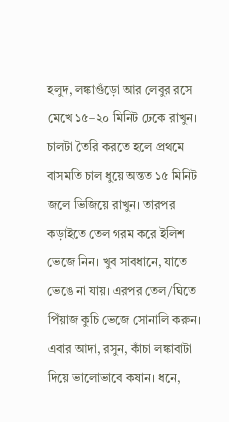হলুদ, লঙ্কাগুঁড়ো আর লেবুর রসে মেখে ১৫–২০ মিনিট ঢেকে রাখুন। চালটা তৈরি করতে হলে প্রথমে বাসমতি চাল ধুয়ে অন্তত ১৫ মিনিট জলে ভিজিয়ে রাখুন। তারপর কড়াইতে তেল গরম করে ইলিশ ভেজে নিন। খুব সাবধানে, যাতে ভেঙে না যায়। এরপর তেল/ঘিতে পিঁয়াজ কুচি ভেজে সোনালি করুন। এবার আদা, রসুন, কাঁচা লঙ্কাবাটা দিয়ে ভালোভাবে কষান। ধনে,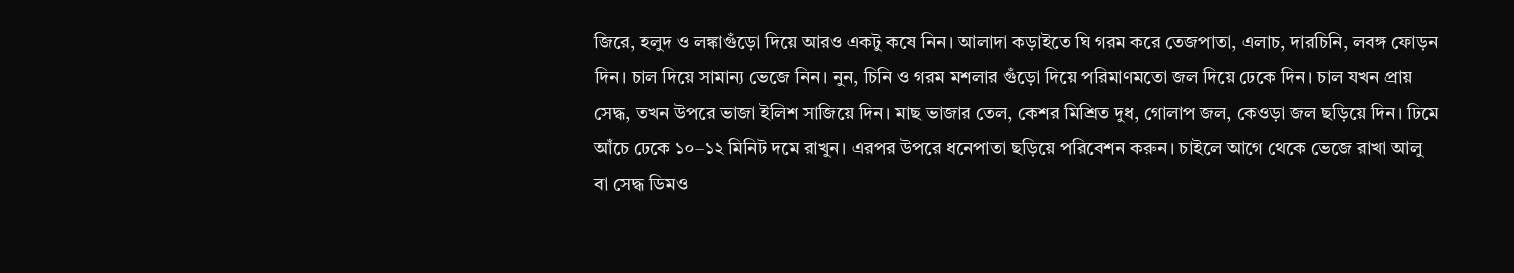জিরে, হলুদ ও লঙ্কাগুঁড়ো দিয়ে আরও একটু কষে নিন। আলাদা কড়াইতে ঘি গরম করে তেজপাতা, এলাচ, দারচিনি, লবঙ্গ ফোড়ন দিন। চাল দিয়ে সামান্য ভেজে নিন। নুন, চিনি ও গরম মশলার গুঁড়ো দিয়ে পরিমাণমতো জল দিয়ে ঢেকে দিন। চাল যখন প্রায় সেদ্ধ, তখন উপরে ভাজা ইলিশ সাজিয়ে দিন। মাছ ভাজার তেল, কেশর মিশ্রিত দুধ, গোলাপ জল, কেওড়া জল ছড়িয়ে দিন। ঢিমে আঁচে ঢেকে ১০–১২ মিনিট দমে রাখুন। এরপর উপরে ধনেপাতা ছড়িয়ে পরিবেশন করুন। চাইলে আগে থেকে ভেজে রাখা আলু বা সেদ্ধ ডিমও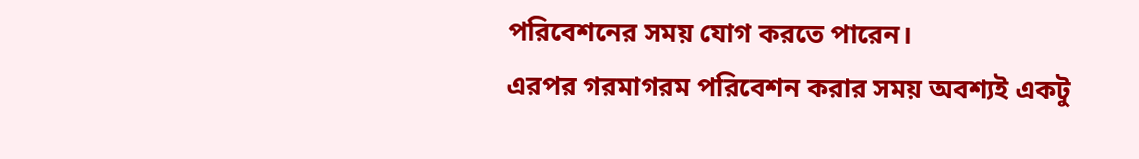পরিবেশনের সময় যোগ করতে পারেন।
এরপর গরমাগরম পরিবেশন করার সময় অবশ্যই একটু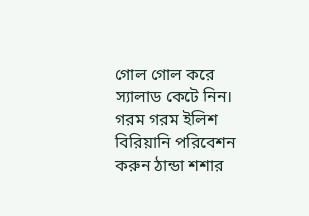গোল গোল করে স্যালাড কেটে নিন। গরম গরম ইলিশ বিরিয়ানি পরিবেশন করুন ঠান্ডা শশার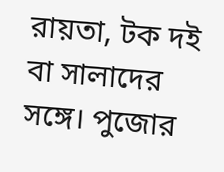রায়তা, টক দই বা সালাদের সঙ্গে। পুজোর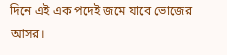দিনে এই এক পদেই জমে যাবে ভোজের আসর।